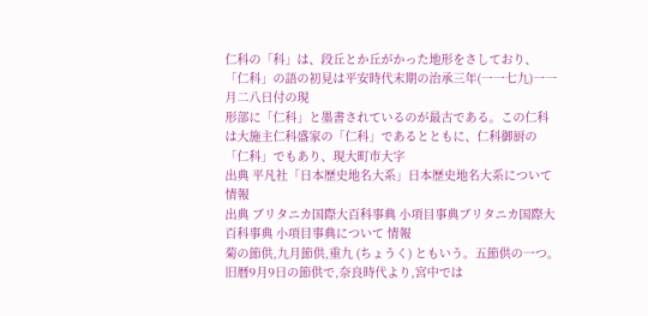仁科の「科」は、段丘とか丘がかった地形をさしており、
「仁科」の語の初見は平安時代末期の治承三年(一一七九)一一月二八日付の現
形部に「仁科」と墨書されているのが最古である。この仁科は大施主仁科盛家の「仁科」であるとともに、仁科御厨の「仁科」でもあり、現大町市大字
出典 平凡社「日本歴史地名大系」日本歴史地名大系について 情報
出典 ブリタニカ国際大百科事典 小項目事典ブリタニカ国際大百科事典 小項目事典について 情報
菊の節供,九月節供,重九 (ちょうく) ともいう。五節供の一つ。旧暦9月9日の節供で,奈良時代より,宮中では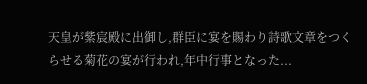天皇が紫宸殿に出御し,群臣に宴を賜わり詩歌文章をつくらせる菊花の宴が行われ,年中行事となった...